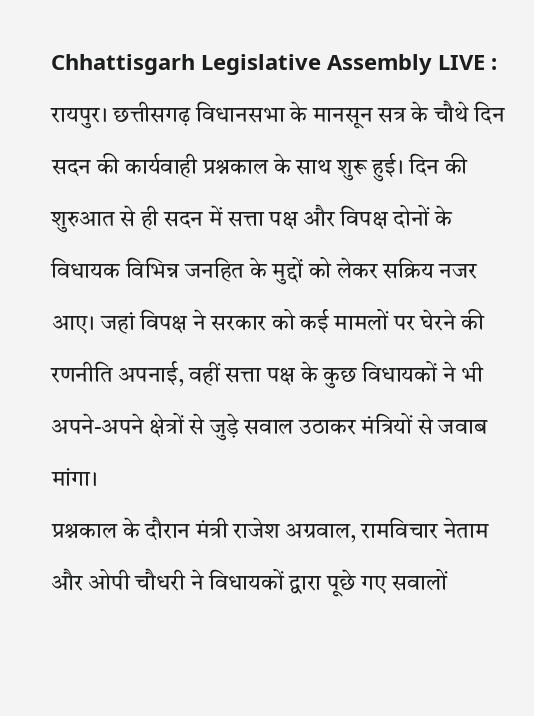Chhattisgarh Legislative Assembly LIVE : रायपुर। छत्तीसगढ़ विधानसभा के मानसून सत्र के चौथे दिन सदन की कार्यवाही प्रश्नकाल के साथ शुरू हुई। दिन की शुरुआत से ही सदन में सत्ता पक्ष और विपक्ष दोनों के विधायक विभिन्न जनहित के मुद्दों को लेकर सक्रिय नजर आए। जहां विपक्ष ने सरकार को कई मामलों पर घेरने की रणनीति अपनाई, वहीं सत्ता पक्ष के कुछ विधायकों ने भी अपने-अपने क्षेत्रों से जुड़े सवाल उठाकर मंत्रियों से जवाब मांगा।
प्रश्नकाल के दौरान मंत्री राजेश अग्रवाल, रामविचार नेताम और ओपी चौधरी ने विधायकों द्वारा पूछे गए सवालों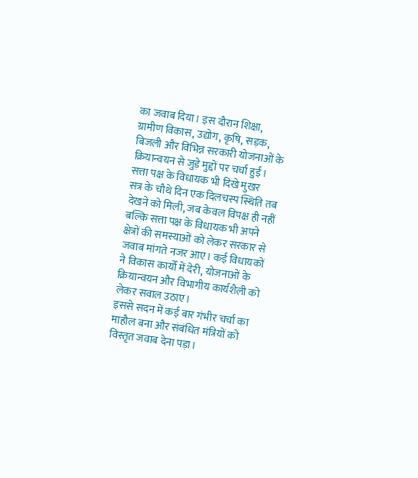का जवाब दिया। इस दौरान शिक्षा, ग्रामीण विकास, उद्योग, कृषि, सड़क, बिजली और विभिन्न सरकारी योजनाओं के क्रियान्वयन से जुड़े मुद्दों पर चर्चा हुई।
सत्ता पक्ष के विधायक भी दिखे मुखर
सत्र के चौथे दिन एक दिलचस्प स्थिति तब देखने को मिली, जब केवल विपक्ष ही नहीं बल्कि सत्ता पक्ष के विधायक भी अपने क्षेत्रों की समस्याओं को लेकर सरकार से जवाब मांगते नजर आए। कई विधायकों ने विकास कार्यों में देरी, योजनाओं के क्रियान्वयन और विभागीय कार्यशैली को लेकर सवाल उठाए।
इससे सदन में कई बार गंभीर चर्चा का माहौल बना और संबंधित मंत्रियों को विस्तृत जवाब देना पड़ा।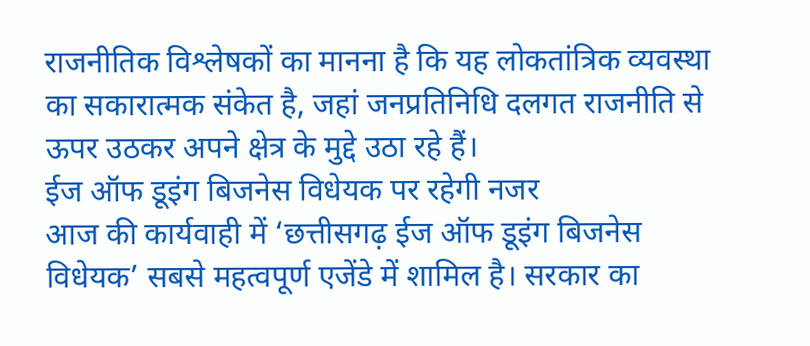राजनीतिक विश्लेषकों का मानना है कि यह लोकतांत्रिक व्यवस्था का सकारात्मक संकेत है, जहां जनप्रतिनिधि दलगत राजनीति से ऊपर उठकर अपने क्षेत्र के मुद्दे उठा रहे हैं।
ईज ऑफ डूइंग बिजनेस विधेयक पर रहेगी नजर
आज की कार्यवाही में ‘छत्तीसगढ़ ईज ऑफ डूइंग बिजनेस विधेयक’ सबसे महत्वपूर्ण एजेंडे में शामिल है। सरकार का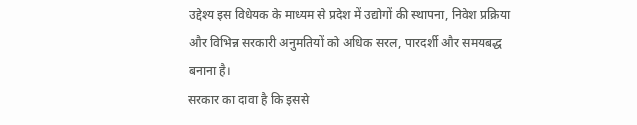उद्देश्य इस विधेयक के माध्यम से प्रदेश में उद्योगों की स्थापना, निवेश प्रक्रिया और विभिन्न सरकारी अनुमतियों को अधिक सरल, पारदर्शी और समयबद्ध बनाना है।
सरकार का दावा है कि इससे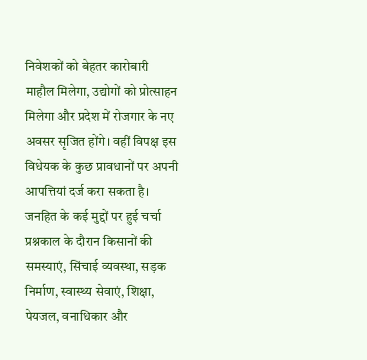निवेशकों को बेहतर कारोबारी माहौल मिलेगा, उद्योगों को प्रोत्साहन मिलेगा और प्रदेश में रोजगार के नए अवसर सृजित होंगे। वहीं विपक्ष इस विधेयक के कुछ प्रावधानों पर अपनी आपत्तियां दर्ज करा सकता है।
जनहित के कई मुद्दों पर हुई चर्चा
प्रश्नकाल के दौरान किसानों की समस्याएं, सिंचाई व्यवस्था, सड़क निर्माण, स्वास्थ्य सेवाएं, शिक्षा, पेयजल, वनाधिकार और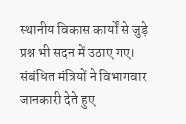स्थानीय विकास कार्यों से जुड़े प्रश्न भी सदन में उठाए गए। संबंधित मंत्रियों ने विभागवार जानकारी देते हुए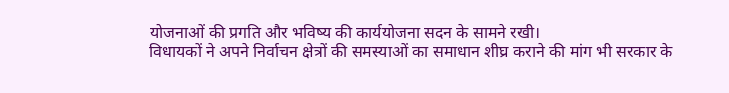योजनाओं की प्रगति और भविष्य की कार्ययोजना सदन के सामने रखी।
विधायकों ने अपने निर्वाचन क्षेत्रों की समस्याओं का समाधान शीघ्र कराने की मांग भी सरकार के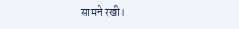सामने रखी।